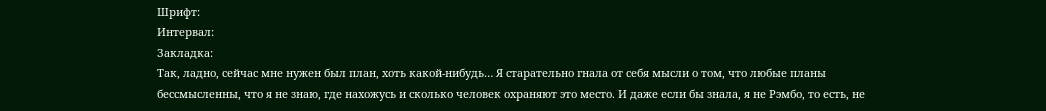Шрифт:
Интервал:
Закладка:
Так, ладно, сейчас мне нужен был план, хоть какой-нибудь… Я старательно гнала от себя мысли о том, что любые планы бессмысленны, что я не знаю, где нахожусь и сколько человек охраняют это место. И даже если бы знала, я не Рэмбо, то есть, не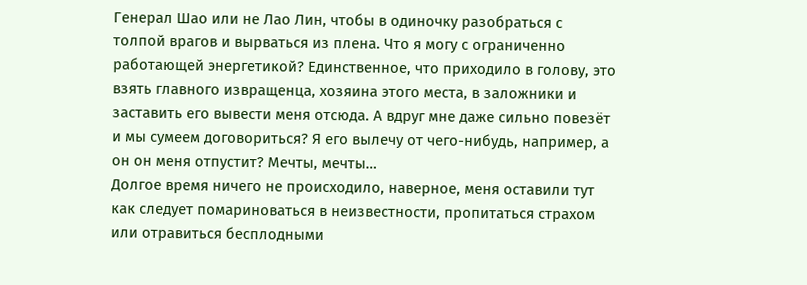Генерал Шао или не Лао Лин, чтобы в одиночку разобраться с толпой врагов и вырваться из плена. Что я могу с ограниченно работающей энергетикой? Единственное, что приходило в голову, это взять главного извращенца, хозяина этого места, в заложники и заставить его вывести меня отсюда. А вдруг мне даже сильно повезёт и мы сумеем договориться? Я его вылечу от чего-нибудь, например, а он он меня отпустит? Мечты, мечты…
Долгое время ничего не происходило, наверное, меня оставили тут как следует помариноваться в неизвестности, пропитаться страхом или отравиться бесплодными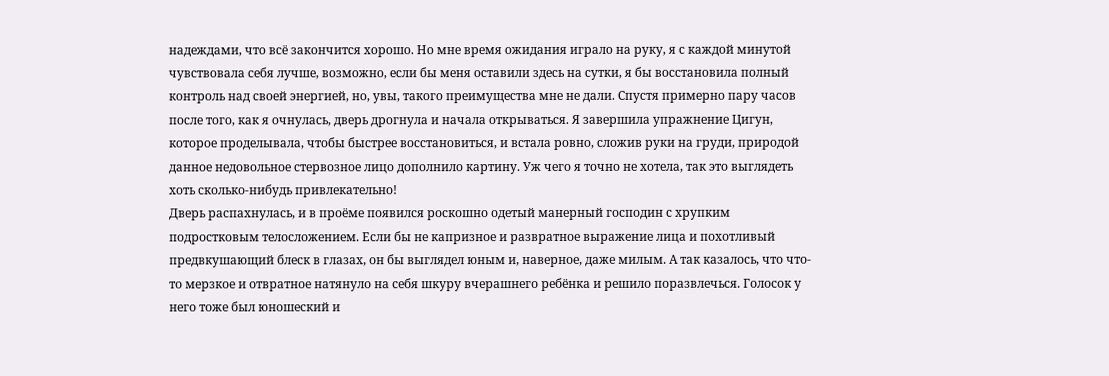надеждами, что всё закончится хорошо. Но мне время ожидания играло на руку, я с каждой минутой чувствовала себя лучше, возможно, если бы меня оставили здесь на сутки, я бы восстановила полный контроль над своей энергией, но, увы, такого преимущества мне не дали. Спустя примерно пару часов после того, как я очнулась, дверь дрогнула и начала открываться. Я завершила упражнение Цигун, которое проделывала, чтобы быстрее восстановиться, и встала ровно, сложив руки на груди, природой данное недовольное стервозное лицо дополнило картину. Уж чего я точно не хотела, так это выглядеть хоть сколько-нибудь привлекательно!
Дверь распахнулась, и в проёме появился роскошно одетый манерный господин с хрупким подростковым телосложением. Если бы не капризное и развратное выражение лица и похотливый предвкушающий блеск в глазах, он бы выглядел юным и, наверное, даже милым. А так казалось, что что-то мерзкое и отвратное натянуло на себя шкуру вчерашнего ребёнка и решило поразвлечься. Голосок у него тоже был юношеский и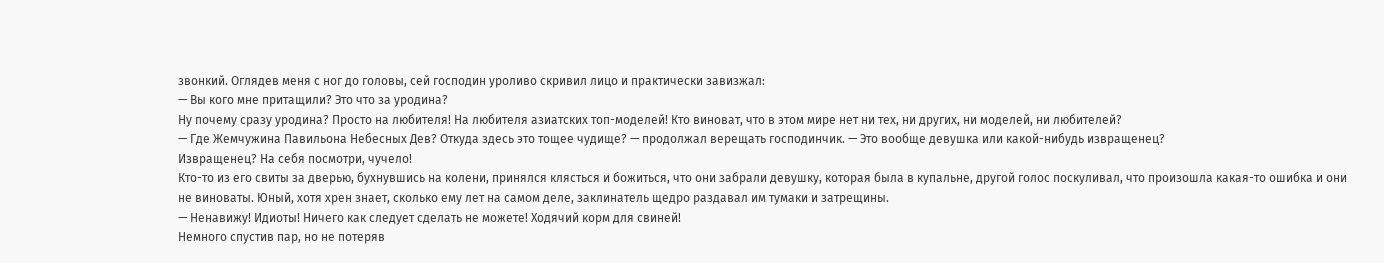звонкий. Оглядев меня с ног до головы, сей господин уроливо скривил лицо и практически завизжал:
— Вы кого мне притащили? Это что за уродина?
Ну почему сразу уродина? Просто на любителя! На любителя азиатских топ-моделей! Кто виноват, что в этом мире нет ни тех, ни других, ни моделей, ни любителей?
— Где Жемчужина Павильона Небесных Дев? Откуда здесь это тощее чудище? — продолжал верещать господинчик. — Это вообще девушка или какой-нибудь извращенец?
Извращенец? На себя посмотри, чучело!
Кто-то из его свиты за дверью, бухнувшись на колени, принялся клясться и божиться, что они забрали девушку, которая была в купальне, другой голос поскуливал, что произошла какая-то ошибка и они не виноваты. Юный, хотя хрен знает, сколько ему лет на самом деле, заклинатель щедро раздавал им тумаки и затрещины.
— Ненавижу! Идиоты! Ничего как следует сделать не можете! Ходячий корм для свиней!
Немного спустив пар, но не потеряв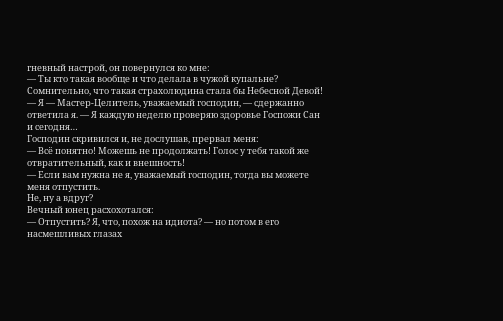гневный настрой, он повернулся ко мне:
— Ты кто такая вообще и что делала в чужой купальне? Сомнительно, что такая страхолюдина стала бы Небесной Девой!
— Я — Мастер-Целитель, уважаемый господин, — сдержанно ответила я. — Я каждую неделю проверяю здоровье Госпожи Сан и сегодня…
Господин скривился и, не дослушав, прервал меня:
— Всё понятно! Можешь не продолжать! Голос у тебя такой же отвратительный, как и внешность!
— Если вам нужна не я, уважаемый господин, тогда вы можете меня отпустить.
Не, ну а вдруг?
Вечный юнец расхохотался:
— Отпустить? Я, что, похож на идиота? — но потом в его насмешливых глазах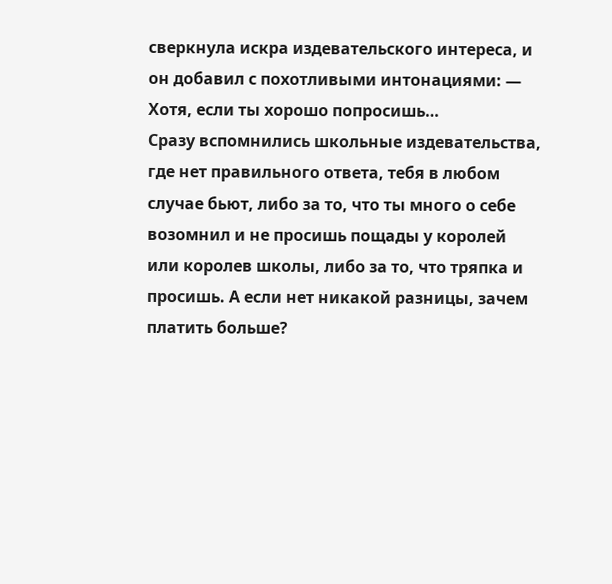сверкнула искра издевательского интереса, и он добавил с похотливыми интонациями: — Хотя, если ты хорошо попросишь…
Сразу вспомнились школьные издевательства, где нет правильного ответа, тебя в любом случае бьют, либо за то, что ты много о себе возомнил и не просишь пощады у королей или королев школы, либо за то, что тряпка и просишь. А если нет никакой разницы, зачем платить больше?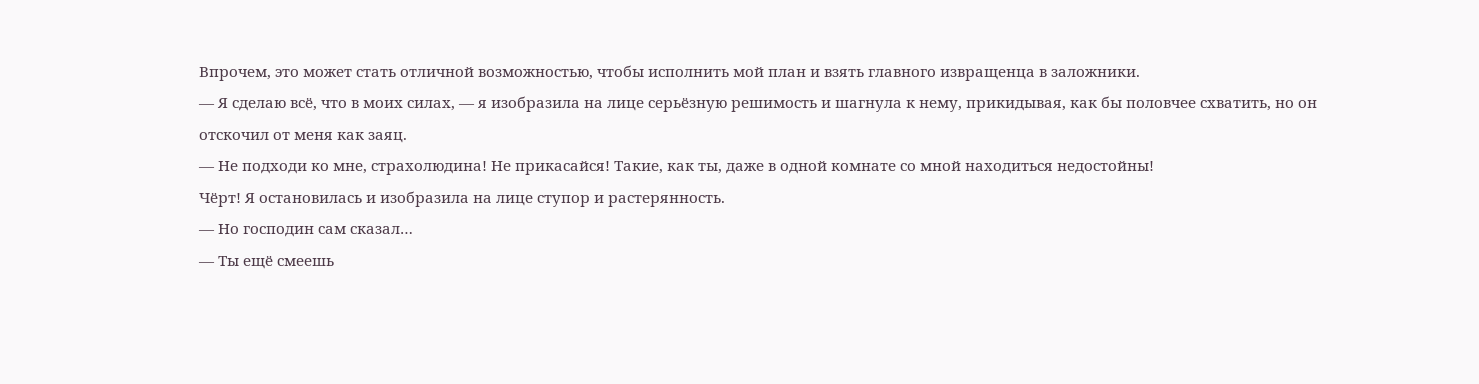Впрочем, это может стать отличной возможностью, чтобы исполнить мой план и взять главного извращенца в заложники.
— Я сделаю всё, что в моих силах, — я изобразила на лице серьёзную решимость и шагнула к нему, прикидывая, как бы половчее схватить, но он отскочил от меня как заяц.
— Не подходи ко мне, страхолюдина! Не прикасайся! Такие, как ты, даже в одной комнате со мной находиться недостойны!
Чёрт! Я остановилась и изобразила на лице ступор и растерянность.
— Но господин сам сказал…
— Ты ещё смеешь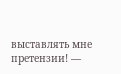выставлять мне претензии! —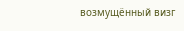возмущённый визг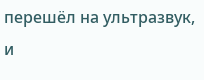перешёл на ультразвук, и